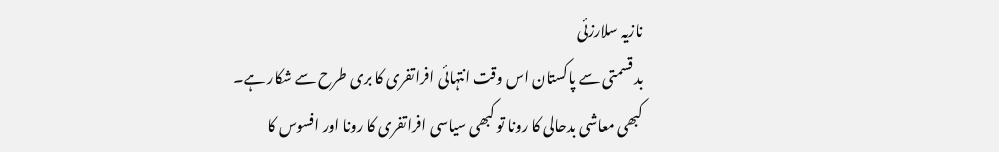نازیہ سلارزئی
بد قسمتی سے پاکستان اس وقت انتہائی افراتفری کا بری طرح سے شکار ہے۔ کبھی معاشی بدحالی کا رونا تو کبھی سیاسی افراتفری کا رونا اور افسوس کا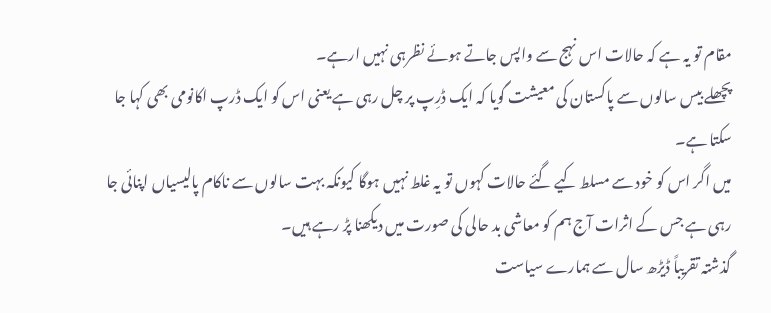مقام تو یہ ہے کہ حالات اس نہج سے واپس جاتے ہوئے نظرہی نہیں ارہے۔
پچھلے بیس سالوں سے پاکستان کی معیشت گویا کہ ایک ڈرِپ پر چل رہی ہے یعنی اس کو ایک ڈرپ اکانومی بھی کہا جا سکتا ہے۔
میں اگر اس کو خود سے مسلط کیے گئے حالات کہوں تو یہ غلط نہیں ہوگا کیونکہ بہت سالوں سے ناکام پالیسیاں اپنائی جا رہی ہے جس کے اثرات آج ہم کو معاشی بد حالی کی صورت میں دیکھنا پڑ رہے ہیں۔
گذشتہ تقریباً ڈیڑھ سال سے ہمارے سیاست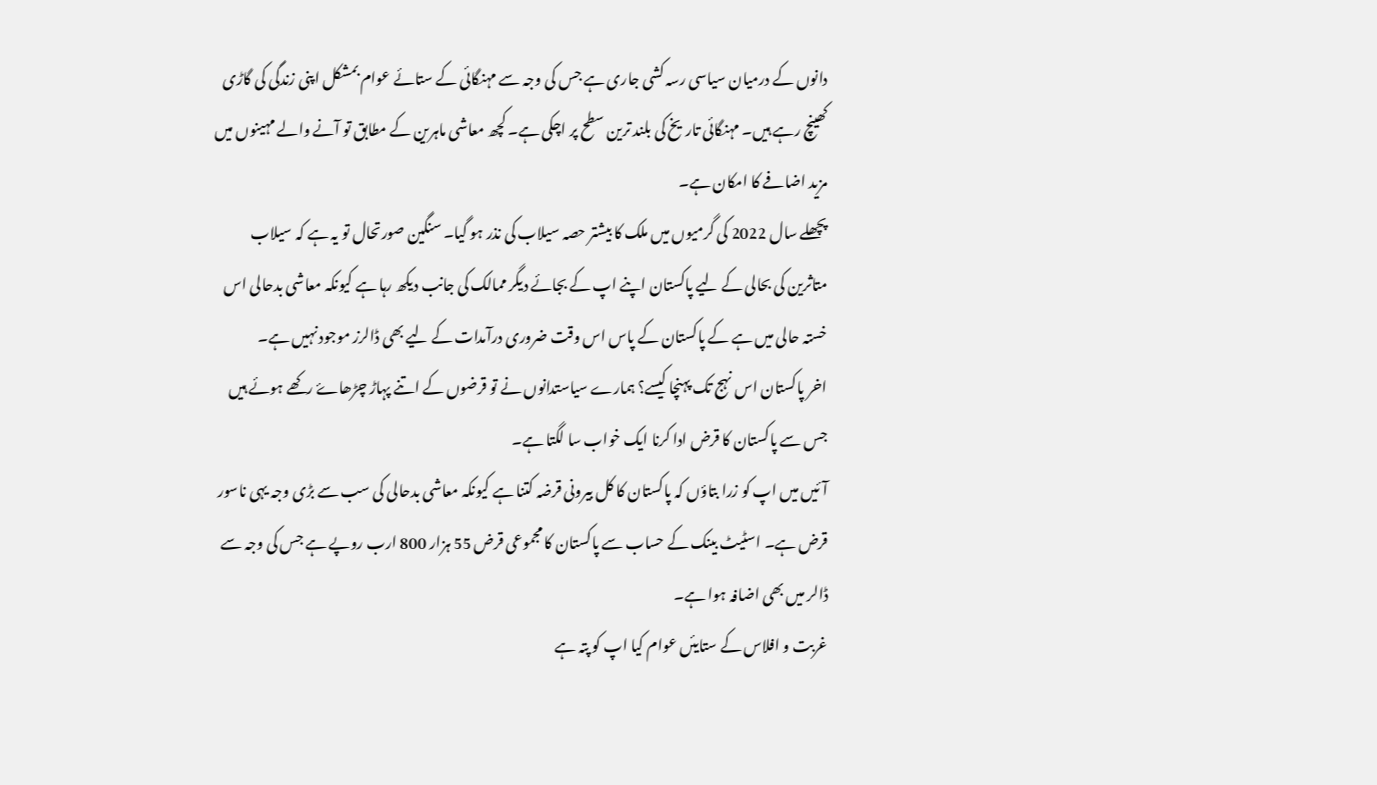دانوں کے درمیان سیاسی رسہ کشی جاری ہے جس کی وجہ سے مہنگائی کے ستائے عوام بمشکل اپنی زندگی کی گاڑی کھینچ رہے ہیں۔ مہنگائی تاریخ کی بلند ترین سطح پر اچکی ہے۔ کچھ معاشی ماہرین کے مطابق تو آنے والے مہینوں میں مزید اضافے کا امکان ہے۔
پچھلے سال 2022 کی گرمیوں میں ملک کا بیشتر حصہ سیلاب کی نذر ہو گیا۔ سنگین صورتحال تو یہ ہے کہ سیلاب متاثرین کی بحالی کے لیے پاکستان اپنے اپ کے بجائے دیگر ممالک کی جانب دیکھ رہا ہے کیونکہ معاشی بدحالی اس خستہ حالی میں ہے کے پاکستان کے پاس اس وقت ضروری درآمدات کے لیے بھی ڈالرز موجود نہیں ہے۔
اخر پاکستان اس نہج تک پہنچا کیسے؟ ہمارے سیاستدانوں نے تو قرضوں کے اتنے پہاڑ چڑھاۓ رکھے ہوئے ہیں جس سے پاکستان کا قرض ادا کرنا ایک خواب سا لگتا ہے۔
آئیں میں اپ کو زرا بتاؤں کہ پاکستان کا کل بیرونی قرضہ کتنا ہے کیونکہ معاشی بدحالی کی سب سے بڑی وجہ یہی ناسور قرض ہے۔ اسٹیٹ بینک کے حساب سے پاکستان کا مجموعی قرض 55 ہزار 800 ارب روپے ہے جس کی وجہ سے ڈالر میں بھی اضافہ ہوا ہے۔
غربت و افلاس کے ستایئں عوام کیا اپ کو پتہ ہے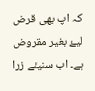کہ اپ بھی قرض لیۓ بغیر مقروض ہے۔ اب سنیئے زرا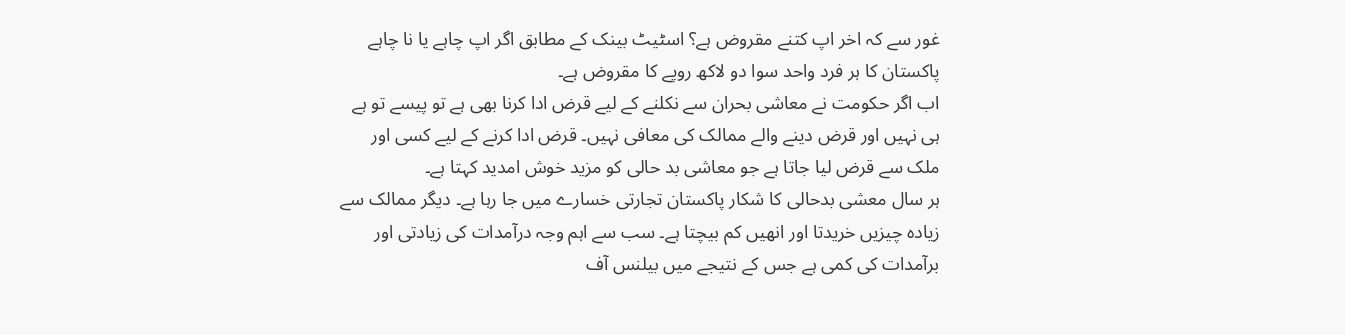غور سے کہ اخر اپ کتنے مقروض ہے؟ اسٹیٹ بینک کے مطابق اگر اپ چاہے یا نا چاہے پاکستان کا ہر فرد واحد سوا دو لاکھ روپے کا مقروض ہے۔
اب اگر حکومت نے معاشی بحران سے نکلنے کے لیے قرض ادا کرنا بھی ہے تو پیسے تو ہے ہی نہیں اور قرض دینے والے ممالک کی معافی نہیں۔ قرض ادا کرنے کے لیے کسی اور ملک سے قرض لیا جاتا ہے جو معاشی بد حالی کو مزید خوش امدید کہتا ہے۔
ہر سال معشی بدحالی کا شکار پاکستان تجارتی خسارے میں جا رہا ہے۔ دیگر ممالک سے زیادہ چیزیں خریدتا اور انھیں کم بیچتا ہے۔ سب سے اہم وجہ درآمدات کی زیادتی اور برآمدات کی کمی ہے جس کے نتیجے میں بیلنس آف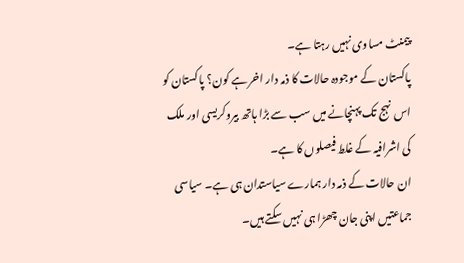پیمنٹ مساوی نہیں رہتا ہے۔
پاکستان کے موجودہ حالات کا ذمہ دار اخر ہے کون؟ پاکستان کو اس نہج تک پہنچانے میں سب سے بڑا ہاتھ بیروکریسی اور ملک کی اشرافیہ کے غلط فیصلوں کا ہے۔
ان حالات کے ذمہ دار ہمارے سیاستدان ہی ہے۔ سیاسی جماعتیں اپنی جان چھڑا ہی نہیں سکتے ہیں۔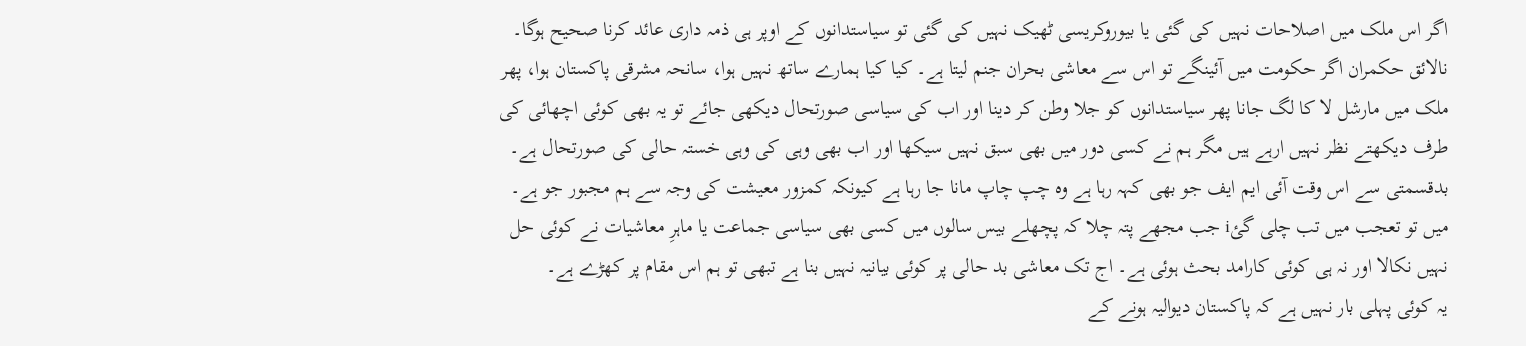اگر اس ملک میں اصلاحات نہیں کی گئی یا بیوروکریسی ٹھیک نہیں کی گئی تو سیاستدانوں کے اوپر ہی ذمہ داری عائد کرنا صحیح ہوگا۔
نالائق حکمران اگر حکومت میں آئینگے تو اس سے معاشی بحران جنم لیتا ہے۔ کیا کیا ہمارے ساتھ نہیں ہوا، سانحہ مشرقی پاکستان ہوا، پھر ملک میں مارشل لا کا لگ جانا پھر سیاستدانوں کو جلا وطن کر دینا اور اب کی سیاسی صورتحال دیکھی جائے تو یہ بھی کوئی اچھائی کی طرف دیکھتے نظر نہیں ارہے ہیں مگر ہم نے کسی دور میں بھی سبق نہیں سیکھا اور اب بھی وہی کی وہی خستہ حالی کی صورتحال ہے۔
بدقسمتی سے اس وقت آئی ایم ایف جو بھی کہہ رہا ہے وہ چپ چاپ مانا جا رہا ہے کیونکہ کمزور معیشت کی وجہ سے ہم مجبور جو ہے۔
میں تو تعجب میں تب چلی گئi جب مجھے پتہ چلا کہ پچھلے بیس سالوں میں کسی بھی سیاسی جماعت یا ماہرِ معاشیات نے کوئی حل نہیں نکالا اور نہ ہی کوئی کارامد بحث ہوئی ہے۔ اج تک معاشی بد حالی پر کوئی بیانیہ نہیں بنا ہے تبھی تو ہم اس مقام پر کھڑے ہے۔
یہ کوئی پہلی بار نہیں ہے کہ پاکستان دیوالیہ ہونے کے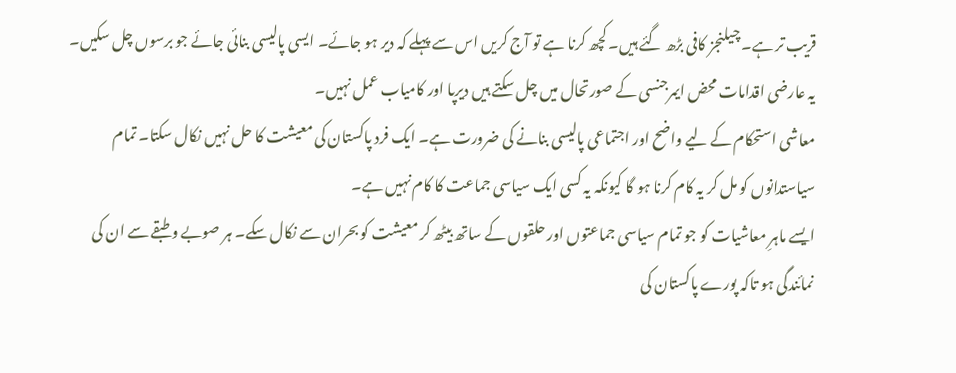قریب تر ہے۔ چیلنجز کافی بڑھ گئے ہیں۔ کچھ کرنا ہے تو آج کریں اس سے پہلے کہ دیر ہو جائے۔ ایسی پالیسی بنائی جائے جو برسوں چل سکیں۔ یہ عارضی اقدامات محض ایمرجنسی کے صورتحال میں چل سکتے ہیں دیرپا اور کامیاب عمل نہیں۔
معاشی استحکام کے لیے واضح اور اجتماعی پالیسی بنانے کی ضرورت ہے۔ ایک فرد پاکستان کی معیشت کا حل نہیں نکال سکتا۔ تمام سیاستدانوں کو مل کر یہ کام کرنا ہو گا کیونکہ یہ کسی ایک سیاسی جماعت کا کام نہیں ہے۔
ایسے ماہرِ معاشیات کو جو تمام سیاسی جماعتوں اور حلقوں کے ساتھ بیٹھ کر معیشت کو بحران سے نکال سکے۔ ہر صوبے و طبقے سے ان کی نمائندگی ہو تاکہ پورے پاکستان کی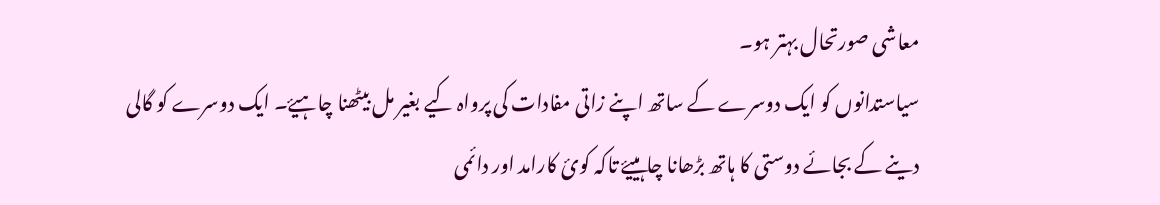معاشی صورتحال بہتر ہو۔
سیاستدانوں کو ایک دوسرے کے ساتھ اپنے زاتی مفادات کی پرواہ کیے بغیر مل بیٹھنا چاہیۓ۔ ایک دوسرے کو گالی دینے کے بجائے دوستی کا ہاتھ بڑھانا چاہییۓ تاکہ کوئ کارامد اور دائمی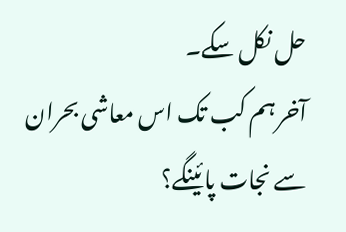حل نکل سکے۔
آخر ہم کب تک اس معاشی بحران سے نجات پائینگے؟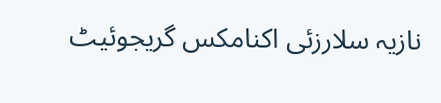نازیہ سلارزئی اکنامکس گریجوئیٹ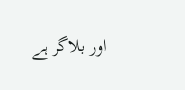اور بلاگر ہے